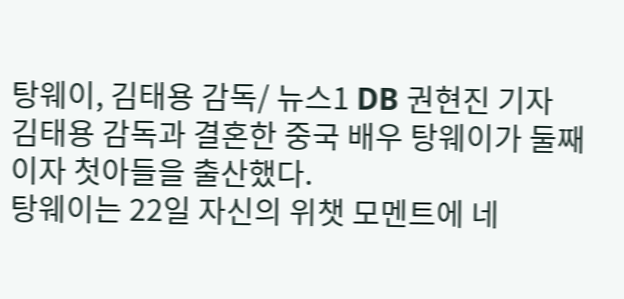탕웨이, 김태용 감독/ 뉴스1 DB 권현진 기자
김태용 감독과 결혼한 중국 배우 탕웨이가 둘째이자 첫아들을 출산했다.
탕웨이는 22일 자신의 위챗 모멘트에 네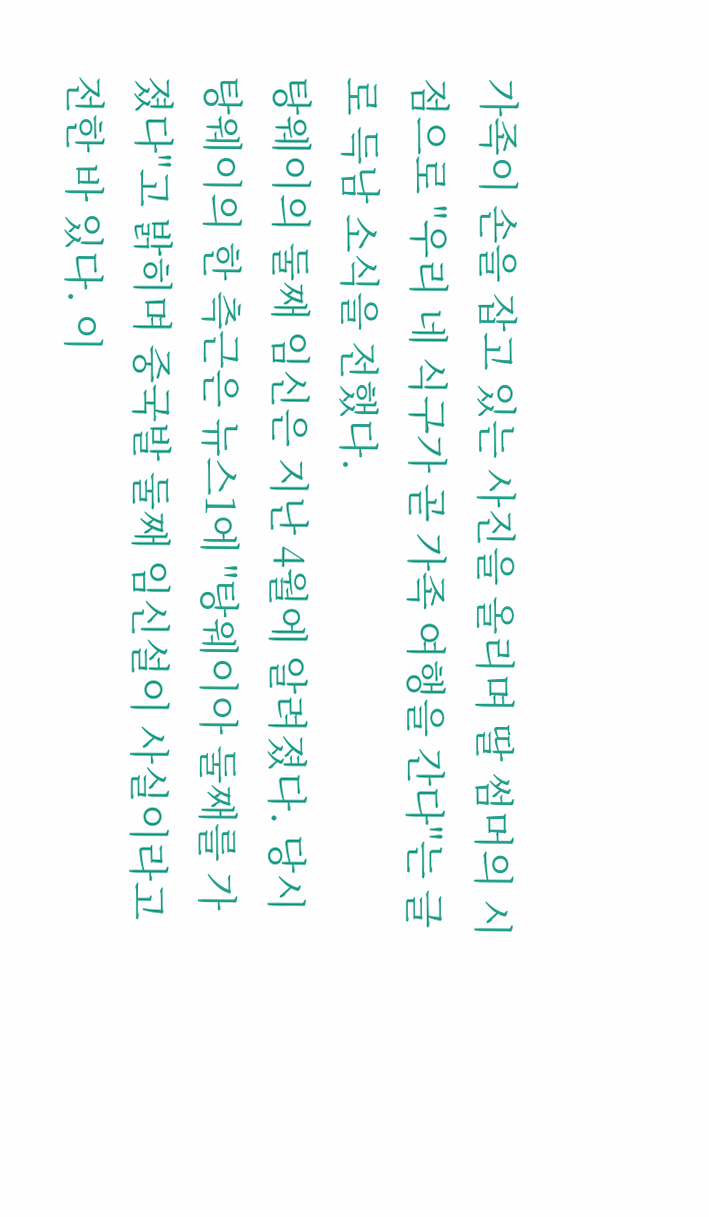가족이 손을 잡고 있는 사진을 올리며 딸 썸머의 시점으로 "우리 네 식구가 곧 가족 여행을 간다"는 글로 득남 소식을 전했다.
탕웨이의 둘째 임신은 지난 4월에 알려졌다. 당시 탕웨이의 한 측근은 뉴스1에 "탕웨이아 둘째를 가졌다"고 밝히며 중국발 둘째 임신설이 사실이라고 전한 바 있다. 이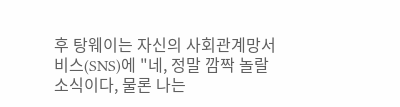후 탕웨이는 자신의 사회관계망서비스(SNS)에 "네, 정말 깜짝 놀랄 소식이다, 물론 나는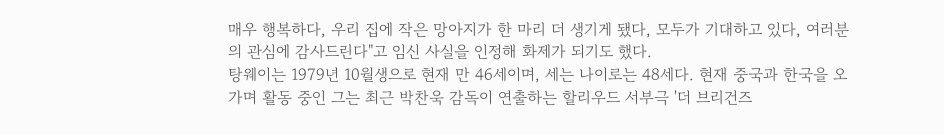매우 행복하다, 우리 집에 작은 망아지가 한 마리 더 생기게 됐다, 모두가 기대하고 있다, 여러분의 관심에 감사드린다"고 임신 사실을 인정해 화제가 되기도 했다.
탕웨이는 1979년 10월생으로 현재 만 46세이며, 세는 나이로는 48세다. 현재 중국과 한국을 오가며 활동 중인 그는 최근 박찬욱 감독이 연출하는 할리우드 서부극 '더 브리건즈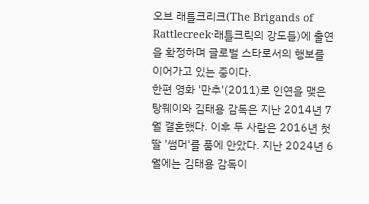오브 래틀크리크(The Brigands of Rattlecreek·래틀크릭의 강도들)에 출연을 확정하며 글로벌 스타로서의 행보를 이어가고 있는 중이다.
한편 영화 '만추'(2011)로 인연을 맺은 탕웨이와 김태용 감독은 지난 2014년 7월 결혼했다. 이후 두 사람은 2016년 첫딸 '썸머'를 품에 안았다. 지난 2024년 6월에는 김태용 감독이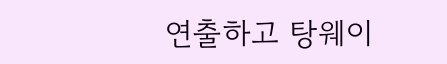연출하고 탕웨이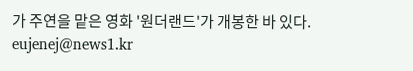가 주연을 맡은 영화 '원더랜드'가 개봉한 바 있다.
eujenej@news1.kr